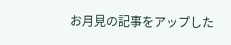お月見の記事をアップした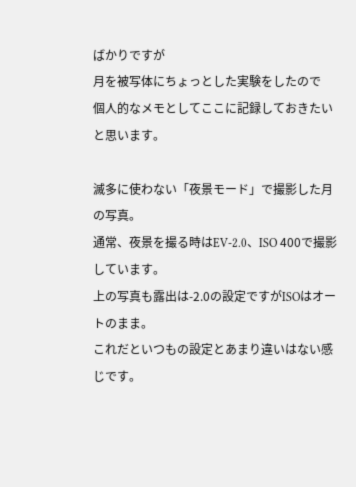ばかりですが
月を被写体にちょっとした実験をしたので
個人的なメモとしてここに記録しておきたいと思います。

滅多に使わない「夜景モード」で撮影した月の写真。
通常、夜景を撮る時はEV-2.0、ISO 400で撮影しています。
上の写真も露出は-2.0の設定ですがISOはオートのまま。
これだといつもの設定とあまり違いはない感じです。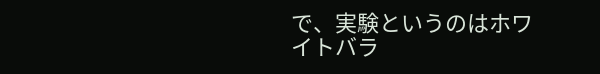で、実験というのはホワイトバラ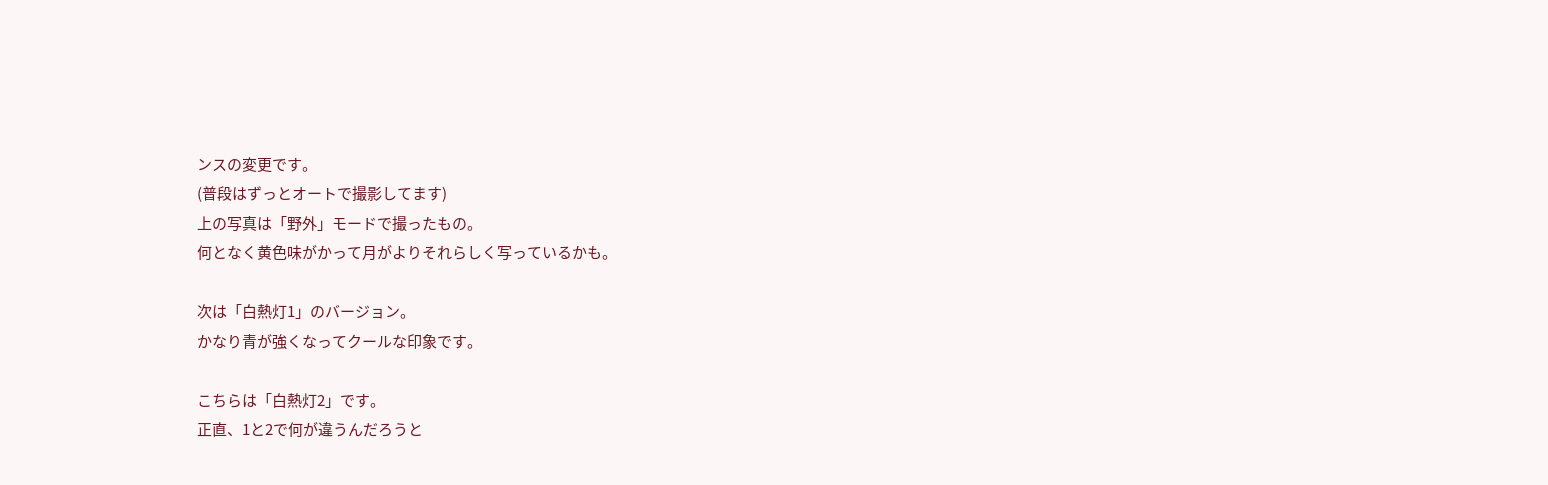ンスの変更です。
(普段はずっとオートで撮影してます)
上の写真は「野外」モードで撮ったもの。
何となく黄色味がかって月がよりそれらしく写っているかも。

次は「白熱灯1」のバージョン。
かなり青が強くなってクールな印象です。

こちらは「白熱灯2」です。
正直、1と2で何が違うんだろうと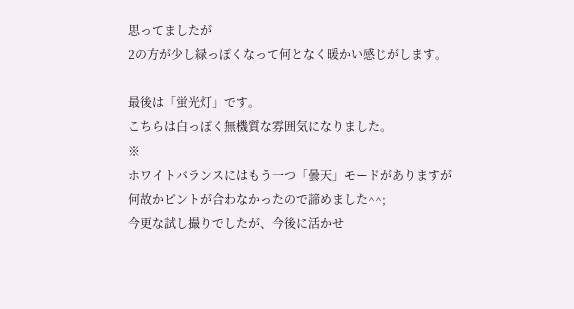思ってましたが
2の方が少し緑っぽくなって何となく暖かい感じがします。

最後は「蛍光灯」です。
こちらは白っぽく無機質な雰囲気になりました。
※
ホワイトバランスにはもう一つ「曇天」モードがありますが
何故かピントが合わなかったので諦めました^^;
今更な試し撮りでしたが、今後に活かせ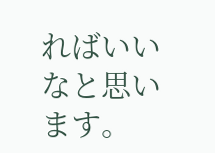ればいいなと思います。